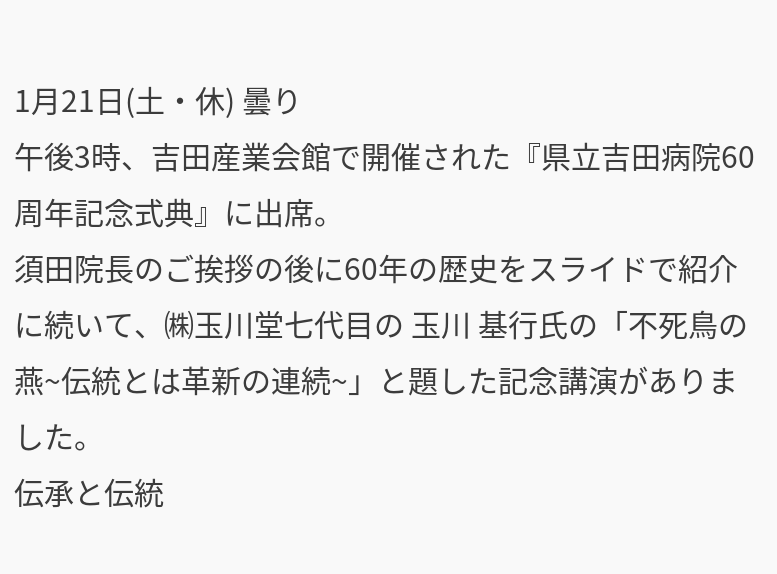1月21日(土・休) 曇り
午後3時、吉田産業会館で開催された『県立吉田病院60周年記念式典』に出席。
須田院長のご挨拶の後に60年の歴史をスライドで紹介に続いて、㈱玉川堂七代目の 玉川 基行氏の「不死鳥の燕~伝統とは革新の連続~」と題した記念講演がありました。
伝承と伝統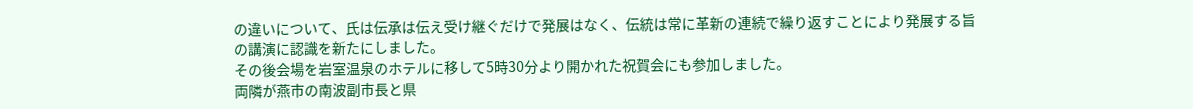の違いについて、氏は伝承は伝え受け継ぐだけで発展はなく、伝統は常に革新の連続で繰り返すことにより発展する旨の講演に認識を新たにしました。
その後会場を岩室温泉のホテルに移して5時30分より開かれた祝賀会にも参加しました。
両隣が燕市の南波副市長と県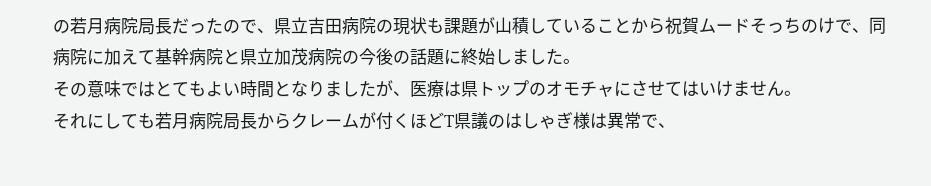の若月病院局長だったので、県立吉田病院の現状も課題が山積していることから祝賀ムードそっちのけで、同病院に加えて基幹病院と県立加茂病院の今後の話題に終始しました。
その意味ではとてもよい時間となりましたが、医療は県トップのオモチャにさせてはいけません。
それにしても若月病院局長からクレームが付くほどT県議のはしゃぎ様は異常で、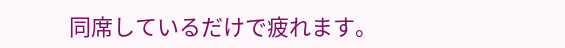同席しているだけで疲れます。